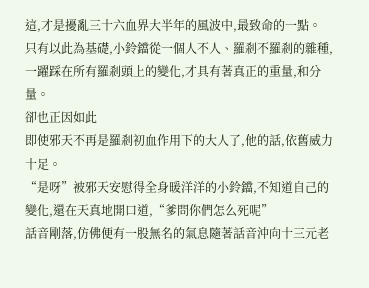這,才是擾亂三十六血界大半年的風波中,最致命的一點。
只有以此為基礎,小鈴鐺從一個人不人、羅剎不羅剎的雜種,一躍踩在所有羅剎頭上的變化,才具有著真正的重量,和分量。
卻也正因如此
即使邪天不再是羅剎初血作用下的大人了,他的話,依舊威力十足。
“是呀”被邪天安慰得全身暖洋洋的小鈴鐺,不知道自己的變化,還在天真地開口道,“爹問你們怎么死呢”
話音剛落,仿佛便有一股無名的氣息隨著話音沖向十三元老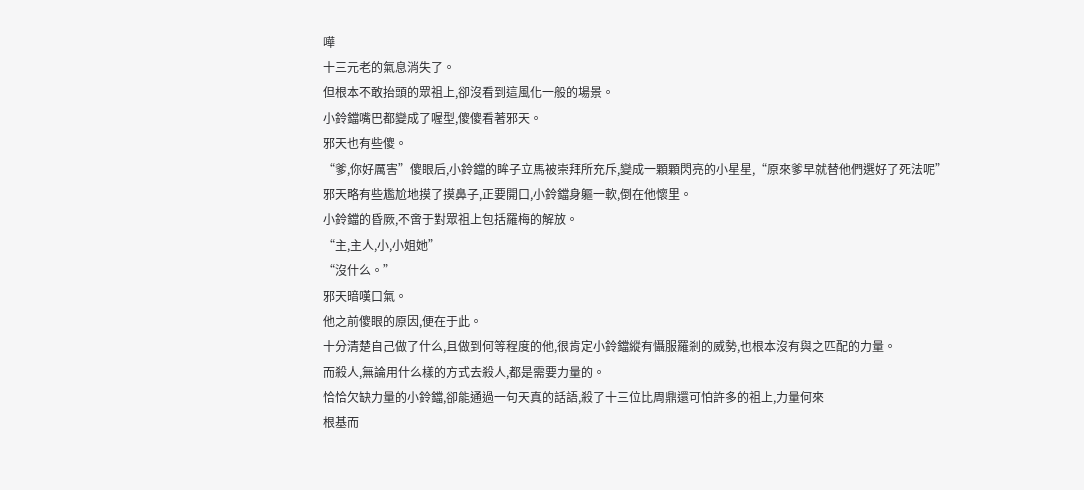嘩
十三元老的氣息消失了。
但根本不敢抬頭的眾祖上,卻沒看到這風化一般的場景。
小鈴鐺嘴巴都變成了喔型,傻傻看著邪天。
邪天也有些傻。
“爹,你好厲害”傻眼后,小鈴鐺的眸子立馬被崇拜所充斥,變成一顆顆閃亮的小星星,“原來爹早就替他們選好了死法呢”
邪天略有些尷尬地摸了摸鼻子,正要開口,小鈴鐺身軀一軟,倒在他懷里。
小鈴鐺的昏厥,不啻于對眾祖上包括羅梅的解放。
“主,主人,小,小姐她”
“沒什么。”
邪天暗嘆口氣。
他之前傻眼的原因,便在于此。
十分清楚自己做了什么,且做到何等程度的他,很肯定小鈴鐺縱有懾服羅剎的威勢,也根本沒有與之匹配的力量。
而殺人,無論用什么樣的方式去殺人,都是需要力量的。
恰恰欠缺力量的小鈴鐺,卻能通過一句天真的話語,殺了十三位比周鼎還可怕許多的祖上,力量何來
根基而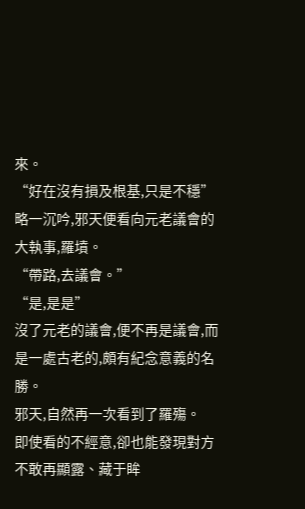來。
“好在沒有損及根基,只是不穩”
略一沉吟,邪天便看向元老議會的大執事,羅墳。
“帶路,去議會。”
“是,是是”
沒了元老的議會,便不再是議會,而是一處古老的,頗有紀念意義的名勝。
邪天,自然再一次看到了羅殤。
即使看的不經意,卻也能發現對方不敢再顯露、藏于眸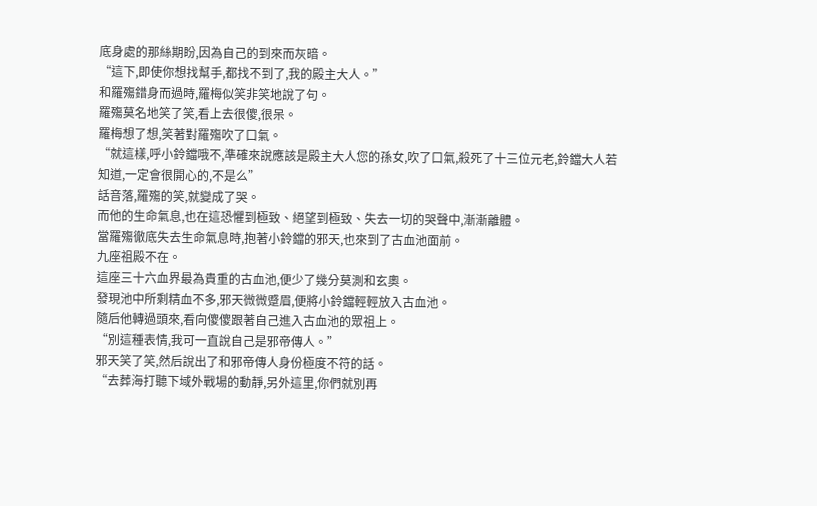底身處的那絲期盼,因為自己的到來而灰暗。
“這下,即使你想找幫手,都找不到了,我的殿主大人。”
和羅殤錯身而過時,羅梅似笑非笑地說了句。
羅殤莫名地笑了笑,看上去很傻,很呆。
羅梅想了想,笑著對羅殤吹了口氣。
“就這樣,呼小鈴鐺哦不,準確來說應該是殿主大人您的孫女,吹了口氣,殺死了十三位元老,鈴鐺大人若知道,一定會很開心的,不是么”
話音落,羅殤的笑,就變成了哭。
而他的生命氣息,也在這恐懼到極致、絕望到極致、失去一切的哭聲中,漸漸離體。
當羅殤徹底失去生命氣息時,抱著小鈴鐺的邪天,也來到了古血池面前。
九座祖殿不在。
這座三十六血界最為貴重的古血池,便少了幾分莫測和玄奧。
發現池中所剩精血不多,邪天微微蹙眉,便將小鈴鐺輕輕放入古血池。
隨后他轉過頭來,看向傻傻跟著自己進入古血池的眾祖上。
“別這種表情,我可一直說自己是邪帝傳人。”
邪天笑了笑,然后說出了和邪帝傳人身份極度不符的話。
“去葬海打聽下域外戰場的動靜,另外這里,你們就別再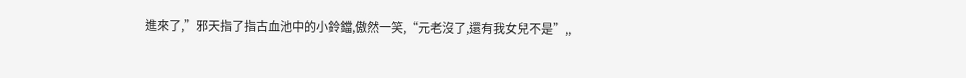進來了,”邪天指了指古血池中的小鈴鐺,傲然一笑,“元老沒了,還有我女兒不是”,,